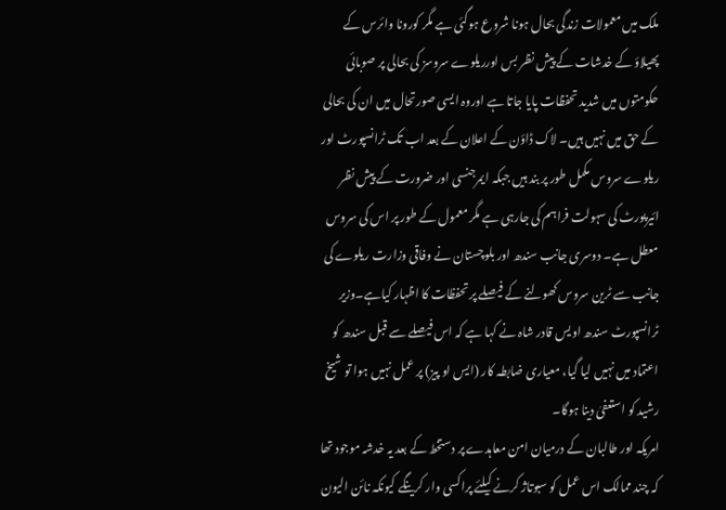ملک میں معمولات زندگی بحال ہونا شروع ہوگئی ہے مگر کورونا وائرس کے پھیلاؤ کے خدشات کے پیش نظر بس اورریلوے سروسز کی بحالی پر صوبائی حکومتوں میں شدید تحفظات پایا جاتا ہے اوروہ ایسی صورتحال میں ان کی بحالی کے حق میں نہیں ہیں۔ لاک ڈاؤن کے اعلان کے بعد اب تک ٹرانسپورٹ اور ریلوے سروس مکمل طور پر بند ہیں جبکہ ایمرجنسی اور ضرورت کے پیش نظر ائیرپورٹ کی سہولت فراہم کی جارہی ہے مگر معمول کے طور پر اس کی سروس معطل ہے۔ دوسری جانب سندھ اور بلوچستان نے وفاقی وزارت ریلوے کی جانب سے ٹرین سروس کھولنے کے فیصلے پر تحفظات کا اظہار کیاہے۔وزیر ٹرانسپورٹ سندھ اویس قادر شاہ نے کہا ہے کہ اس فیصلے سے قبل سندھ کو اعتماد میں نہیں لیا گیا، معیاری ضابطہ کار (ایس او پیز) پر عمل نہیں ہوا تو شیخ رشید کو استعفیٰ دینا ہوگا۔
امریکہ اور طالبان کے درمیان امن معاہدے پر دستخط کے بعد یہ خدشہ موجود تھا کہ چند ممالک اس عمل کو سبوتاژ کرنے کیلئے پراکسی وار کرینگے کیونکہ نائن الیون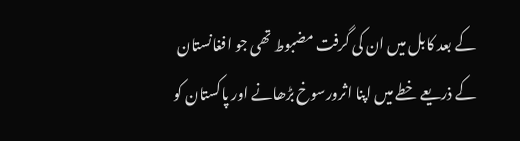کے بعد کابل میں ان کی گرفت مضبوط تھی جو افغانستان کے ذریعے خطے میں اپنا اثرورسوخ بڑھانے اور پاکستان کو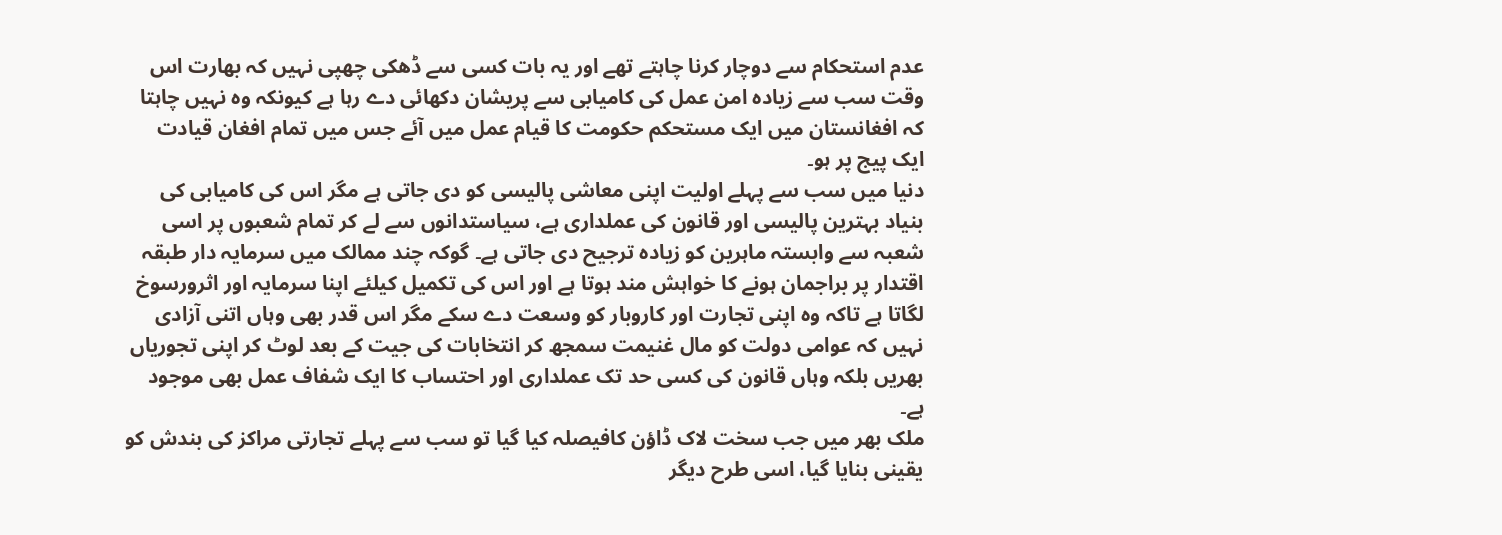عدم استحکام سے دوچار کرنا چاہتے تھے اور یہ بات کسی سے ڈھکی چھپی نہیں کہ بھارت اس وقت سب سے زیادہ امن عمل کی کامیابی سے پریشان دکھائی دے رہا ہے کیونکہ وہ نہیں چاہتا کہ افغانستان میں ایک مستحکم حکومت کا قیام عمل میں آئے جس میں تمام افغان قیادت ایک پیج پر ہو۔
دنیا میں سب سے پہلے اولیت اپنی معاشی پالیسی کو دی جاتی ہے مگر اس کی کامیابی کی بنیاد بہترین پالیسی اور قانون کی عملداری ہے، سیاستدانوں سے لے کر تمام شعبوں پر اسی شعبہ سے وابستہ ماہرین کو زیادہ ترجیح دی جاتی ہے۔ گوکہ چند ممالک میں سرمایہ دار طبقہ اقتدار پر براجمان ہونے کا خواہش مند ہوتا ہے اور اس کی تکمیل کیلئے اپنا سرمایہ اور اثرورسوخ لگاتا ہے تاکہ وہ اپنی تجارت اور کاروبار کو وسعت دے سکے مگر اس قدر بھی وہاں اتنی آزادی نہیں کہ عوامی دولت کو مال غنیمت سمجھ کر انتخابات کی جیت کے بعد لوٹ کر اپنی تجوریاں بھریں بلکہ وہاں قانون کی کسی حد تک عملداری اور احتساب کا ایک شفاف عمل بھی موجود ہے۔
ملک بھر میں جب سخت لاک ڈاؤن کافیصلہ کیا گیا تو سب سے پہلے تجارتی مراکز کی بندش کو یقینی بنایا گیا، اسی طرح دیگر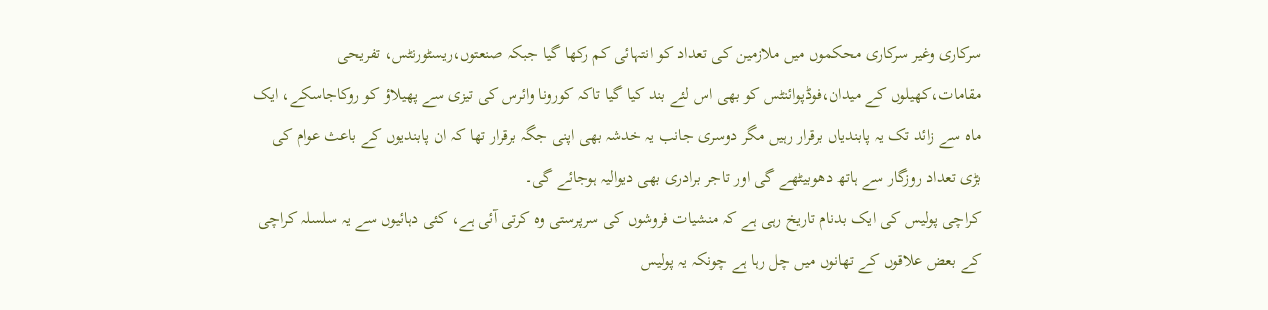سرکاری وغیر سرکاری محکموں میں ملازمین کی تعداد کو انتہائی کم رکھا گیا جبکہ صنعتوں،ریسٹورنٹس، تفریحی مقامات،کھیلوں کے میدان،فوڈپوائنٹس کو بھی اس لئے بند کیا گیا تاکہ کورونا وائرس کی تیزی سے پھیلاؤ کو روکاجاسکے، ایک ماہ سے زائد تک یہ پابندیاں برقرار رہیں مگر دوسری جانب یہ خدشہ بھی اپنی جگہ برقرار تھا کہ ان پابندیوں کے باعث عوام کی بڑی تعداد روزگار سے ہاتھ دھوبیٹھے گی اور تاجر برادری بھی دیوالیہ ہوجائے گی۔
کراچی پولیس کی ایک بدنام تاریخ رہی ہے کہ منشیات فروشوں کی سرپرستی وہ کرتی آئی ہے، کئی دہائیوں سے یہ سلسلہ کراچی کے بعض علاقوں کے تھانوں میں چل رہا ہے چونکہ یہ پولیس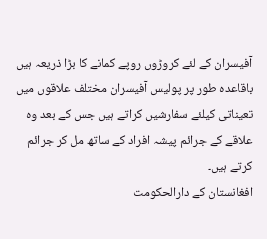آفیسران کے لئے کروڑوں روپے کمانے کا بڑا ذریعہ ہیں باقاعدہ طور پر پولیس آفیسران مختلف علاقوں میں تعیناتی کیلئے سفارشیں کراتے ہیں جس کے بعد وہ علاقے کے جرائم پیشہ افراد کے ساتھ مل کر جرائم کرتے ہیں۔
افغانستان کے دارالحکومت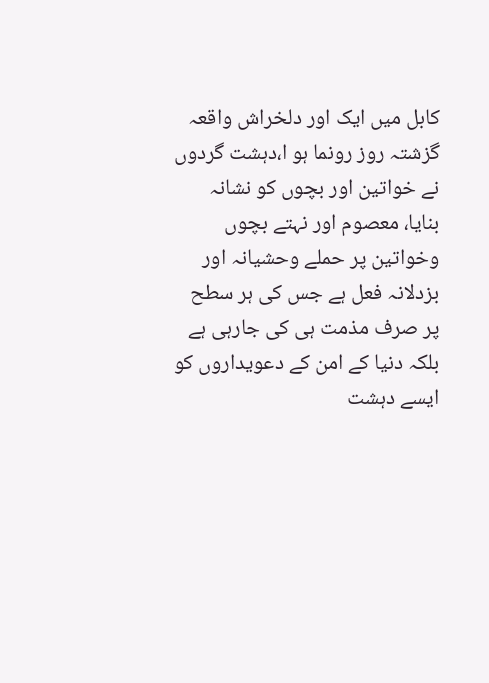کابل میں ایک اور دلخراش واقعہ گزشتہ روز رونما ہو ا،دہشت گردوں نے خواتین اور بچوں کو نشانہ بنایا، معصوم اور نہتے بچوں وخواتین پر حملے وحشیانہ اور بزدلانہ فعل ہے جس کی ہر سطح پر صرف مذمت ہی کی جارہی ہے بلکہ دنیا کے امن کے دعویداروں کو ایسے دہشت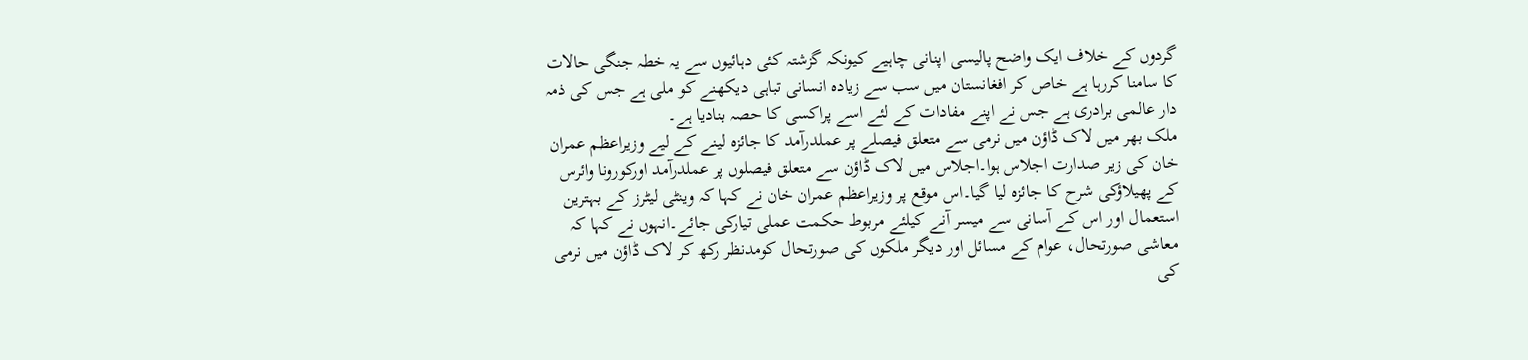گردوں کے خلاف ایک واضح پالیسی اپنانی چاہیے کیونکہ گزشتہ کئی دہائیوں سے یہ خطہ جنگی حالات کا سامنا کررہا ہے خاص کر افغانستان میں سب سے زیادہ انسانی تباہی دیکھنے کو ملی ہے جس کی ذمہ دار عالمی برادری ہے جس نے اپنے مفادات کے لئے اسے پراکسی کا حصہ بنادیا ہے۔
ملک بھر میں لاک ڈاؤن میں نرمی سے متعلق فیصلے پر عملدرآمد کا جائزہ لینے کے لیے وزیراعظم عمران خان کی زیر صدارت اجلاس ہوا۔اجلاس میں لاک ڈاؤن سے متعلق فیصلوں پر عملدرآمد اورکورونا وائرس کے پھیلاؤکی شرح کا جائزہ لیا گیا۔اس موقع پر وزیراعظم عمران خان نے کہا کہ وینٹی لیٹرز کے بہترین استعمال اور اس کے آسانی سے میسر آنے کیلئے مربوط حکمت عملی تیارکی جائے۔انہوں نے کہا کہ معاشی صورتحال، عوام کے مسائل اور دیگر ملکوں کی صورتحال کومدنظر رکھ کر لاک ڈاؤن میں نرمی کی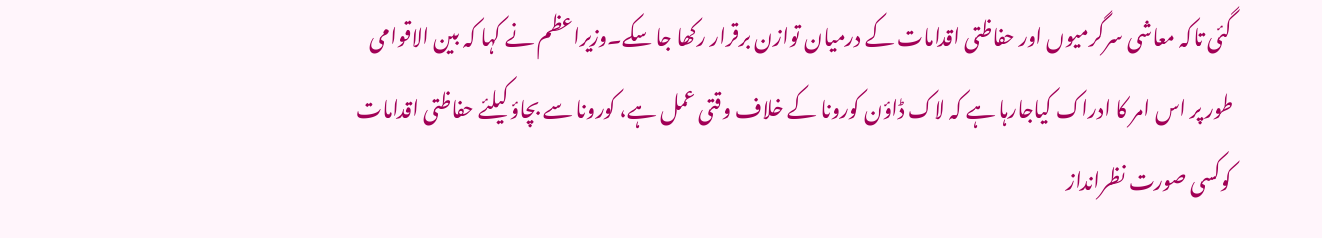گئی تاکہ معاشی سرگرمیوں اور حفاظتی اقدامات کے درمیان توازن برقرار رکھا جا سکے۔وزیراعظم نے کہا کہ بین الاقوامی طور پر اس امر کا ادراک کیاجارہا ہے کہ لاک ڈاؤن کورونا کے خلاف وقتی عمل ہے، کورونا سے بچاؤ کیلئے حفاظتی اقدامات کوکسی صورت نظرانداز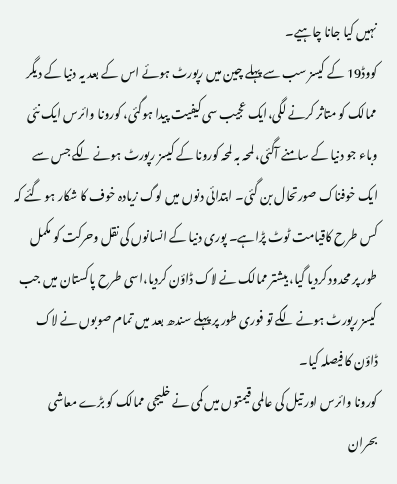نہیں کیا جانا چاہیے۔
کووڈ19 کے کیسز سب سے پہلے چین میں رپورٹ ہوئے اس کے بعد یہ دنیا کے دیگر ممالک کو متاثر کرنے لگی،ایک عجیب سی کیفیت پیدا ہوگئی، کورونا وائرس ایک نئی وباء جو دنیا کے سامنے آگئی، لمحہ بہ لمحہ کورونا کے کیسز رپورٹ ہونے لگے جس سے ایک خوفناک صورتحال بن گئی۔ ابتدائی دنوں میں لوگ زیادہ خوف کا شکار ہو گئے کہ کس طرح کاقیامت ٹوٹ پڑاہے۔ پوری دنیا کے انسانوں کی نقل وحرکت کو مکمل طور پر محدود کردیا گیا، بیشتر ممالک نے لاک ڈاؤن کردیا،اسی طرح پاکستان میں جب کیسز رپورٹ ہونے لگے تو فوری طور پر پہلے سندھ بعد میں تمام صوبوں نے لاک ڈاؤن کا فیصلہ کیا۔
کورونا وائرس اور تیل کی عالمی قیمتوں میں کمی نے خلیجی ممالک کو بڑے معاشی بحران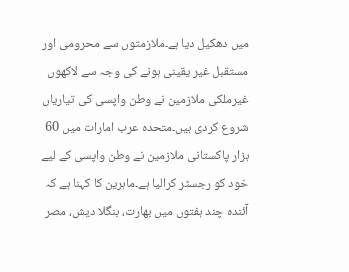میں دھکیل دیا ہے۔ملازمتوں سے محرومی اور مستقبل غیر یقینی ہونے کی وجہ سے لاکھوں غیرملکی ملازمین نے وطن واپسی کی تیاریاں شروع کردی ہیں۔متحدہ عرب امارات میں 60 ہزار پاکستانی ملازمین نے وطن واپسی کے لیے خود کو رجسٹر کرالیا ہے۔ماہرین کا کہنا ہے کہ آئندہ چند ہفتوں میں بھارت، بنگلا دیش، مصر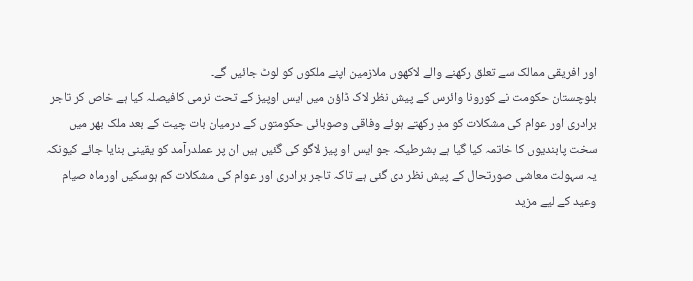اور افریقی ممالک سے تعلق رکھنے والے لاکھوں ملازمین اپنے ملکوں کو لوٹ جائیں گے۔
بلوچستان حکومت نے کورونا وائرس کے پیش نظر لاک ڈاؤن میں ایس اوپیز کے تحت نرمی کافیصلہ کیا ہے خاص کر تاجر برادری اور عوام کی مشکلات کو مدِ رکھتے ہوئے وفاقی وصوبائی حکومتوں کے درمیان بات چیت کے بعد ملک بھر میں سخت پابندیوں کا خاتمہ کیا گیا ہے بشرطیکہ جو ایس او پیز لاگو کی گئیں ہیں ان پر عملدرآمد کو یقینی بنایا جائے کیونکہ یہ سہولت معاشی صورتحال کے پیش نظر دی گئی ہے تاکہ تاجر برادری اور عوام کی مشکلات کم ہوسکیں اورماہ صیام وعید کے لیے مزید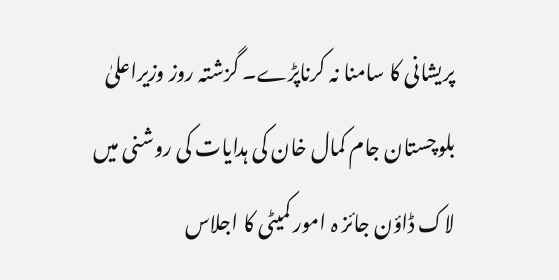پریشانی کا سامنا نہ کرناپڑے۔ گزشتہ روز وزیراعلیٰ بلوچستان جام کمال خان کی ہدایات کی روشنی میں لاک ڈاؤن جائز ہ امور کمیٹی کا اجلاس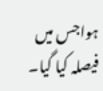ہواجس میں فیصلہ کیا گیا۔